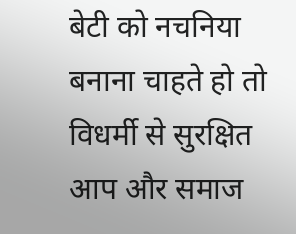बेटी को नचनिया बनाना चाहते हो तो विधर्मी से सुरक्षित आप और समाज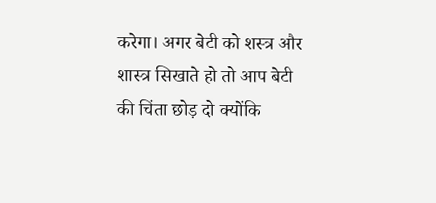करेगा। अगर बेटी को शस्त्र और शास्त्र सिखाते हो तो आप बेटी की चिंता छोड़ दो क्योंकि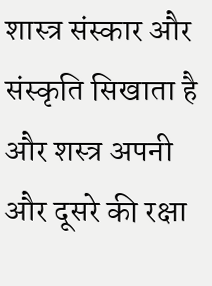शास्त्र संस्कार और संस्कृति सिखाता है और शस्त्र अपनी और दूसरे की रक्षा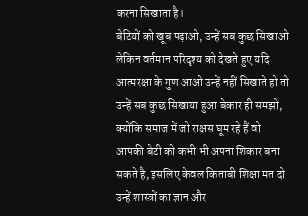करना सिखाता है।
बेटियों को खूब पढ़ाओ, उन्हें सब कुछ सिखाओ लेकिन वर्तमान परिदृश्य को देखते हुए यदि आत्मरक्षा के गुण आओ उन्हें नहीं सिखाते हो तो उन्हें सब कुछ सिखाया हुआ बेकार ही समझो, क्योंकि समाज में जो राक्षस घूम रहे हैं वो आपकी बेटी को कभी भी अपना शिकार बना सकते है, इसलिए केवल किताबी शिक्षा मत दो उन्हें शास्त्रों का ज्ञान और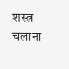शस्त्र चलाना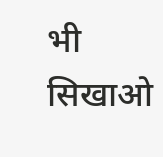भी सिखाओ